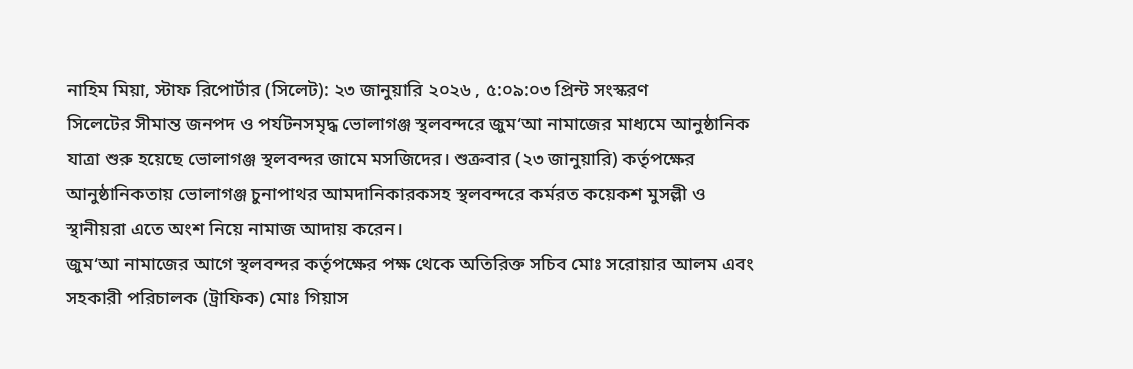নাহিম মিয়া, স্টাফ রিপোর্টার (সিলেট): ২৩ জানুয়ারি ২০২৬ , ৫:০৯:০৩ প্রিন্ট সংস্করণ
সিলেটের সীমান্ত জনপদ ও পর্যটনসমৃদ্ধ ভোলাগঞ্জ স্থলবন্দরে জুম‘আ নামাজের মাধ্যমে আনুষ্ঠানিক যাত্রা শুরু হয়েছে ভোলাগঞ্জ স্থলবন্দর জামে মসজিদের। শুক্রবার (২৩ জানুয়ারি) কর্তৃপক্ষের আনুষ্ঠানিকতায় ভোলাগঞ্জ চুনাপাথর আমদানিকারকসহ স্থলবন্দরে কর্মরত কয়েকশ মুসল্লী ও স্থানীয়রা এতে অংশ নিয়ে নামাজ আদায় করেন।
জুম‘আ নামাজের আগে স্থলবন্দর কর্তৃপক্ষের পক্ষ থেকে অতিরিক্ত সচিব মোঃ সরোয়ার আলম এবং সহকারী পরিচালক (ট্রাফিক) মোঃ গিয়াস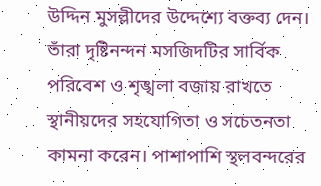উদ্দিন মুসল্লীদের উদ্দেশ্যে বক্তব্য দেন। তাঁরা দৃষ্টিনন্দন মসজিদটির সার্বিক পরিবেশ ও শৃঙ্খলা বজায় রাখতে স্থানীয়দের সহযোগিতা ও সচেতনতা কামনা করেন। পাশাপাশি স্থলবন্দরের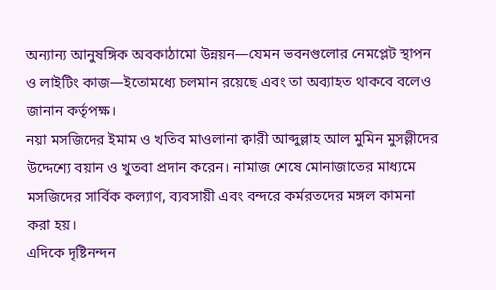অন্যান্য আনুষঙ্গিক অবকাঠামো উন্নয়ন—যেমন ভবনগুলোর নেমপ্লেট স্থাপন ও লাইটিং কাজ—ইতোমধ্যে চলমান রয়েছে এবং তা অব্যাহত থাকবে বলেও জানান কর্তৃপক্ষ।
নয়া মসজিদের ইমাম ও খতিব মাওলানা ক্বারী আব্দুল্লাহ আল মুমিন মুসল্লীদের উদ্দেশ্যে বয়ান ও খুতবা প্রদান করেন। নামাজ শেষে মোনাজাতের মাধ্যমে মসজিদের সার্বিক কল্যাণ, ব্যবসায়ী এবং বন্দরে কর্মরতদের মঙ্গল কামনা করা হয়।
এদিকে দৃষ্টিনন্দন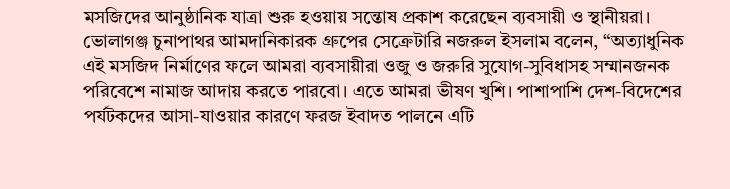মসজিদের আনুষ্ঠানিক যাত্রা শুরু হওয়ায় সন্তোষ প্রকাশ করেছেন ব্যবসায়ী ও স্থানীয়রা। ভোলাগঞ্জ চুনাপাথর আমদানিকারক গ্রুপের সেক্রেটারি নজরুল ইসলাম বলেন, “অত্যাধুনিক এই মসজিদ নির্মাণের ফলে আমরা ব্যবসায়ীরা ওজু ও জরুরি সুযোগ-সুবিধাসহ সম্মানজনক পরিবেশে নামাজ আদায় করতে পারবো। এতে আমরা ভীষণ খুশি। পাশাপাশি দেশ-বিদেশের পর্যটকদের আসা-যাওয়ার কারণে ফরজ ইবাদত পালনে এটি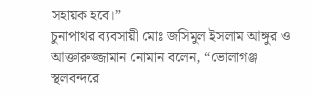সহায়ক হবে।”
চুনাপাথর ব্যবসায়ী মোঃ জসিমুল ইসলাম আঙ্গুর ও আক্তারুজ্জামান নোমান বলেন, “ভোলাগঞ্জ স্থলবন্দরে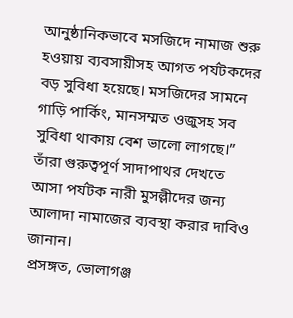আনুষ্ঠানিকভাবে মসজিদে নামাজ শুরু হওয়ায় ব্যবসায়ীসহ আগত পর্যটকদের বড় সুবিধা হয়েছে। মসজিদের সামনে গাড়ি পার্কিং, মানসম্মত ওজুসহ সব সুবিধা থাকায় বেশ ভালো লাগছে।” তাঁরা গুরুত্বপূর্ণ সাদাপাথর দেখতে আসা পর্যটক নারী মুসল্লীদের জন্য আলাদা নামাজের ব্যবস্থা করার দাবিও জানান।
প্রসঙ্গত, ভোলাগঞ্জ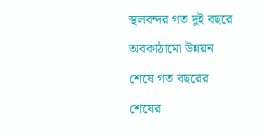স্থলবন্দর গত দুই বছরে অবকাঠামো উন্নয়ন শেষে গত বছরের শেষের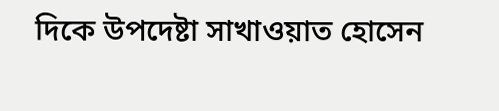দিকে উপদেষ্টা সাখাওয়াত হোসেন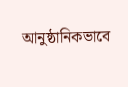আনুষ্ঠানিকভাবে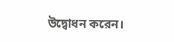উদ্বোধন করেন।